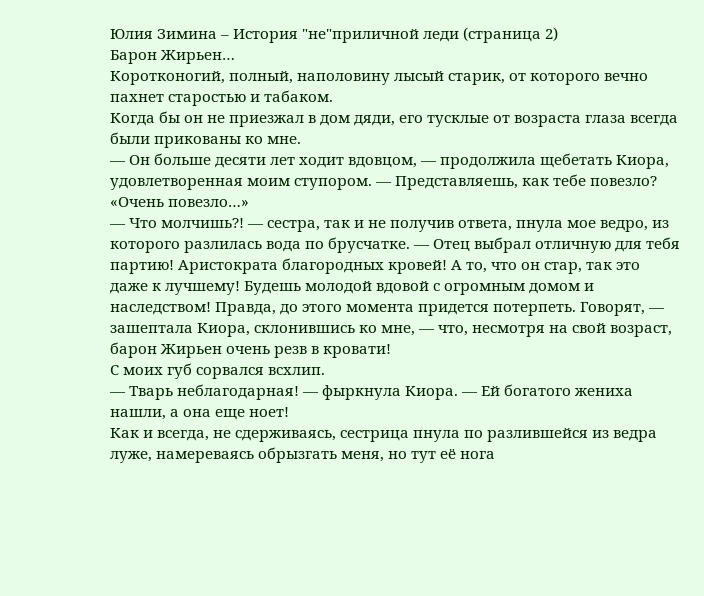Юлия Зимина – История "не"приличной леди (страница 2)
Барон Жирьен…
Коротконогий, полный, наполовину лысый старик, от которого вечно пахнет старостью и табаком.
Когда бы он не приезжал в дом дяди, его тусклые от возраста глаза всегда были прикованы ко мне.
— Он больше десяти лет ходит вдовцом, — продолжила щебетать Киора, удовлетворенная моим ступором. — Представляешь, как тебе повезло?
«Очень повезло…»
— Что молчишь?! — сестра, так и не получив ответа, пнула мое ведро, из которого разлилась вода по брусчатке. — Отец выбрал отличную для тебя партию! Аристократа благородных кровей! А то, что он стар, так это даже к лучшему! Будешь молодой вдовой с огромным домом и наследством! Правда, до этого момента придется потерпеть. Говорят, — зашептала Киора, склонившись ко мне, — что, несмотря на свой возраст, барон Жирьен очень резв в кровати!
С моих губ сорвался всхлип.
— Тварь неблагодарная! — фыркнула Киора. — Ей богатого жениха нашли, а она еще ноет!
Как и всегда, не сдерживаясь, сестрица пнула по разлившейся из ведра луже, намереваясь обрызгать меня, но тут её нога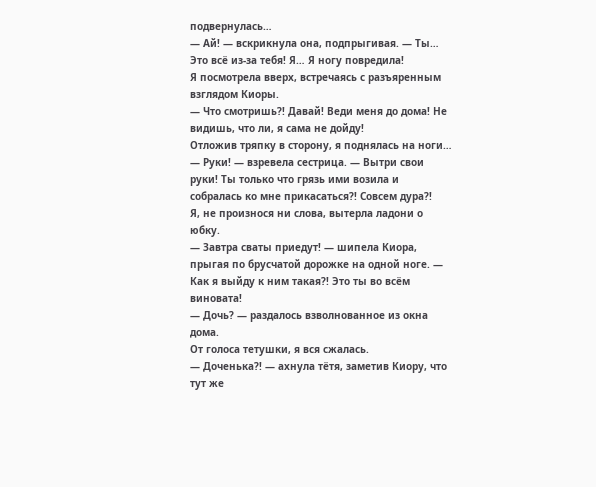подвернулась…
— Ай! — вскрикнула она, подпрыгивая. — Ты… Это всё из-за тебя! Я… Я ногу повредила!
Я посмотрела вверх, встречаясь с разъяренным взглядом Киоры.
— Что смотришь?! Давай! Веди меня до дома! Не видишь, что ли, я сама не дойду!
Отложив тряпку в сторону, я поднялась на ноги…
— Руки! — взревела сестрица. — Вытри свои руки! Ты только что грязь ими возила и собралась ко мне прикасаться?! Совсем дура?!
Я, не произнося ни слова, вытерла ладони о юбку.
— Завтра сваты приедут! — шипела Киора, прыгая по брусчатой дорожке на одной ноге. — Как я выйду к ним такая?! Это ты во всём виновата!
— Дочь? — раздалось взволнованное из окна дома.
От голоса тетушки, я вся сжалась.
— Доченька?! — ахнула тётя, заметив Киору, что тут же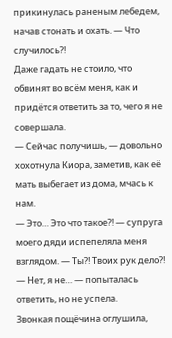прикинулась раненым лебедем, начав стонать и охать. — Что случилось?!
Даже гадать не стоило, что обвинят во всём меня, как и придётся ответить за то, чего я не совершала.
— Сейчас получишь, — довольно хохотнула Киора, заметив, как её мать выбегает из дома, мчась к нам.
— Это… Это что такое?! — супруга моего дяди испепеляла меня взглядом. — Ты?! Твоих рук дело?!
— Нет, я не… — попыталась ответить, но не успела.
Звонкая пощёчина оглушила,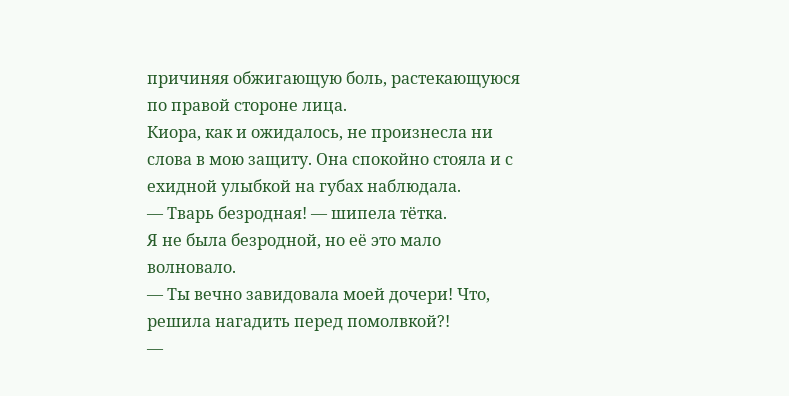причиняя обжигающую боль, растекающуюся по правой стороне лица.
Киора, как и ожидалось, не произнесла ни слова в мою защиту. Она спокойно стояла и с ехидной улыбкой на губах наблюдала.
— Тварь безродная! — шипела тётка.
Я не была безродной, но её это мало волновало.
— Ты вечно завидовала моей дочери! Что, решила нагадить перед помолвкой?!
—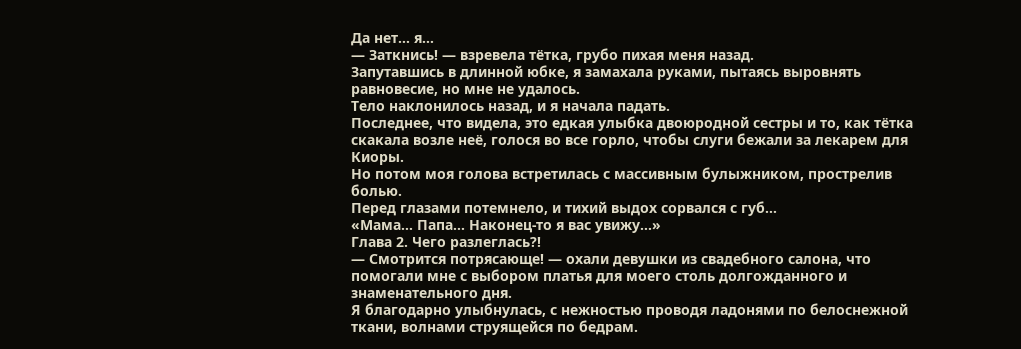Да нет… я…
— Заткнись! — взревела тётка, грубо пихая меня назад.
Запутавшись в длинной юбке, я замахала руками, пытаясь выровнять равновесие, но мне не удалось.
Тело наклонилось назад, и я начала падать.
Последнее, что видела, это едкая улыбка двоюродной сестры и то, как тётка скакала возле неё, голося во все горло, чтобы слуги бежали за лекарем для Киоры.
Но потом моя голова встретилась с массивным булыжником, прострелив болью.
Перед глазами потемнело, и тихий выдох сорвался с губ…
«Мама… Папа… Наконец-то я вас увижу…»
Глава 2. Чего разлеглась?!
— Смотрится потрясающе! — охали девушки из свадебного салона, что помогали мне с выбором платья для моего столь долгожданного и знаменательного дня.
Я благодарно улыбнулась, с нежностью проводя ладонями по белоснежной ткани, волнами струящейся по бедрам.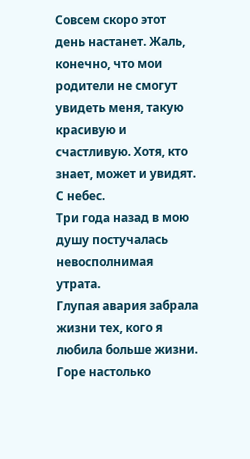Совсем скоро этот день настанет. Жаль, конечно, что мои родители не смогут увидеть меня, такую красивую и счастливую. Хотя, кто знает, может и увидят. С небес.
Три года назад в мою душу постучалась невосполнимая утрата.
Глупая авария забрала жизни тех, кого я любила больше жизни. Горе настолько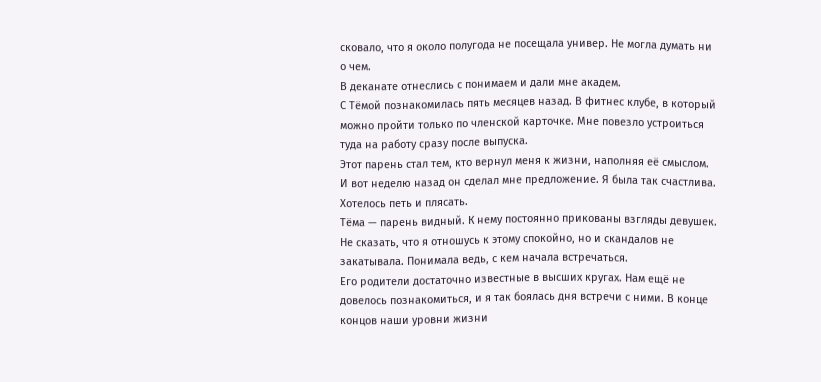сковало, что я около полугода не посещала универ. Не могла думать ни о чем.
В деканате отнеслись с понимаем и дали мне академ.
С Тёмой познакомилась пять месяцев назад. В фитнес клубе, в который можно пройти только по членской карточке. Мне повезло устроиться туда на работу сразу после выпуска.
Этот парень стал тем, кто вернул меня к жизни, наполняя её смыслом.
И вот неделю назад он сделал мне предложение. Я была так счастлива. Хотелось петь и плясать.
Тёма — парень видный. К нему постоянно прикованы взгляды девушек. Не сказать, что я отношусь к этому спокойно, но и скандалов не закатывала. Понимала ведь, с кем начала встречаться.
Его родители достаточно известные в высших кругах. Нам ещё не довелось познакомиться, и я так боялась дня встречи с ними. В конце концов наши уровни жизни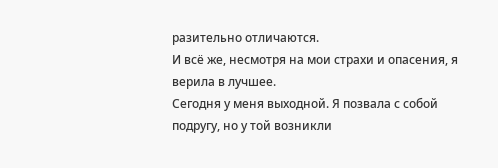разительно отличаются.
И всё же, несмотря на мои страхи и опасения, я верила в лучшее.
Сегодня у меня выходной. Я позвала с собой подругу, но у той возникли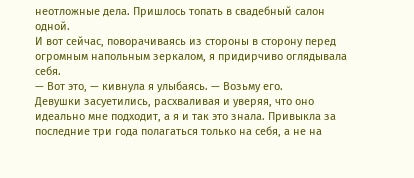неотложные дела. Пришлось топать в свадебный салон одной.
И вот сейчас, поворачиваясь из стороны в сторону перед огромным напольным зеркалом, я придирчиво оглядывала себя.
— Вот это, — кивнула я улыбаясь. — Возьму его.
Девушки засуетились, расхваливая и уверяя, что оно идеально мне подходит, а я и так это знала. Привыкла за последние три года полагаться только на себя, а не на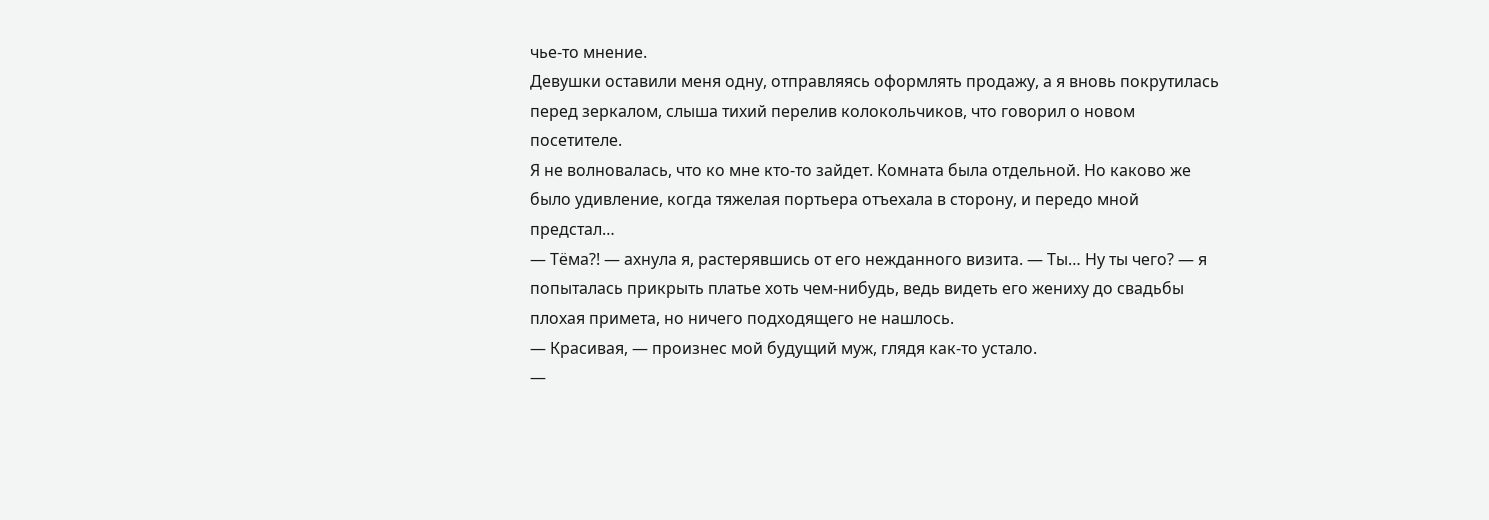чье-то мнение.
Девушки оставили меня одну, отправляясь оформлять продажу, а я вновь покрутилась перед зеркалом, слыша тихий перелив колокольчиков, что говорил о новом посетителе.
Я не волновалась, что ко мне кто-то зайдет. Комната была отдельной. Но каково же было удивление, когда тяжелая портьера отъехала в сторону, и передо мной предстал…
— Тёма?! — ахнула я, растерявшись от его нежданного визита. — Ты… Ну ты чего? — я попыталась прикрыть платье хоть чем-нибудь, ведь видеть его жениху до свадьбы плохая примета, но ничего подходящего не нашлось.
— Красивая, — произнес мой будущий муж, глядя как-то устало.
—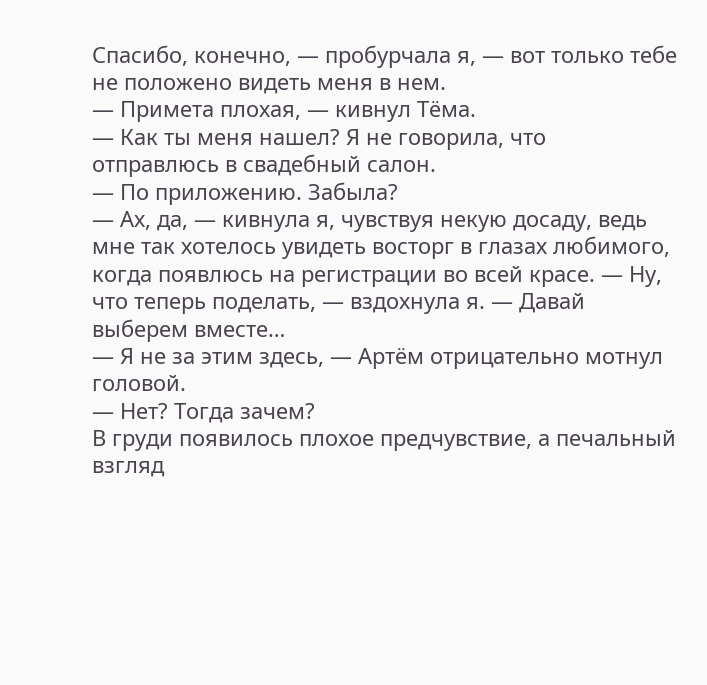Спасибо, конечно, — пробурчала я, — вот только тебе не положено видеть меня в нем.
— Примета плохая, — кивнул Тёма.
— Как ты меня нашел? Я не говорила, что отправлюсь в свадебный салон.
— По приложению. Забыла?
— Ах, да, — кивнула я, чувствуя некую досаду, ведь мне так хотелось увидеть восторг в глазах любимого, когда появлюсь на регистрации во всей красе. — Ну, что теперь поделать, — вздохнула я. — Давай выберем вместе…
— Я не за этим здесь, — Артём отрицательно мотнул головой.
— Нет? Тогда зачем?
В груди появилось плохое предчувствие, а печальный взгляд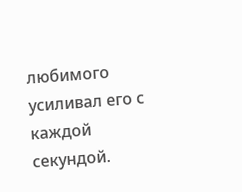любимого усиливал его с каждой секундой.